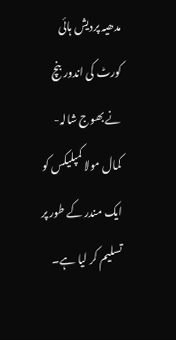مدھیہ پردیش ہائی کورٹ کی اندور بنچ نے بھوج شالہ-کمال مولا کمپلیکس کو ایک مندر کے طور پر تسلیم کر لیا ہے۔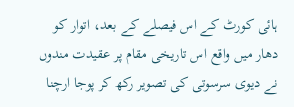ہائی کورٹ کے اس فیصلے کے بعد، اتوار کو دھار میں واقع اس تاریخی مقام پر عقیدت مندوں نے دیوی سرسوتی کی تصویر رکھ کر پوجا ارچنا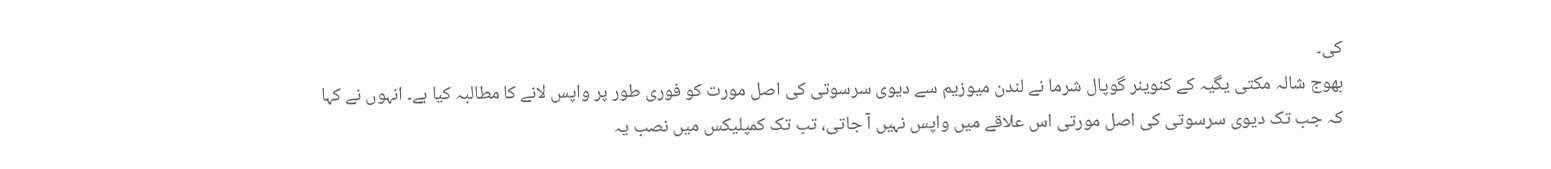کی۔
بھوج شالہ مکتی یگیہ کے کنوینر گوپال شرما نے لندن میوزیم سے دیوی سرسوتی کی اصل مورت کو فوری طور پر واپس لانے کا مطالبہ کیا ہے۔ انہوں نے کہا کہ جب تک دیوی سرسوتی کی اصل مورتی اس علاقے میں واپس نہیں آ جاتی، تب تک کمپلیکس میں نصب یہ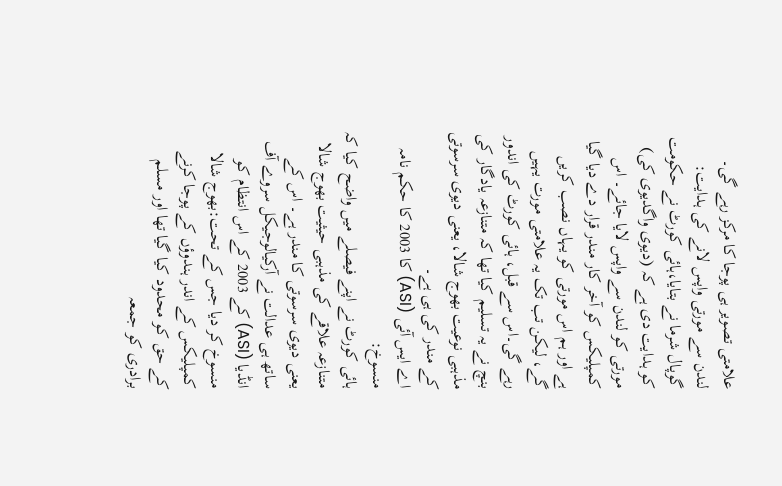علامتی تصویر ہی پوجا کا مرکز رہے گی۔
لندن سے مورتی واپس لانے کی ہدایت:
گوپال شرما نے بتایا،ہائی کورٹ نے حکومت کو ہدایت دی ہے کہ (دیوی واگدیوی کی) مورتی کو لندن سے واپس لایا جائے۔ اس کمپلیکس کو آخر کار مندر قرار دے دیا گیا ہے اور ہم اس مورتی کو یہاں نصب کریں گے، لیکن تب تک یہ علامتی مورت یہیں رہے گی۔اس سے قبل، ہائی کورٹ کی اندور بنچ نے یہ تسلیم کیا تھا کہ متنازعہ یادگار کی مذہبی نوعیت بھوج شالا، یعنی دیوی سرسوتی کے مندر کی ہی ہے۔
اے ایس آئی (ASI) کا 2003 کا حکم نامہ منسوخ:
ہائی کورٹ نے اپنے فیصلے میں واضح کیا کہ متنازعہ علاقے کی مذہبی حیثیت بھوج شالا یعنی دیوی سرسوتی کا مندر ہے۔ اس کے ساتھ ہی عدالت نے آرکیالوجیکل سروے آف انڈیا (ASI) کے 2003 کے اس انتظام کو منسوخ کر دیا جس کے تحت:بھوج شالا کمپلیکس کے اندر ہندوؤں کے پوجا کرنے کے حق کو محدود کیا گیا تھا اور مسلم برادری کو جمعہ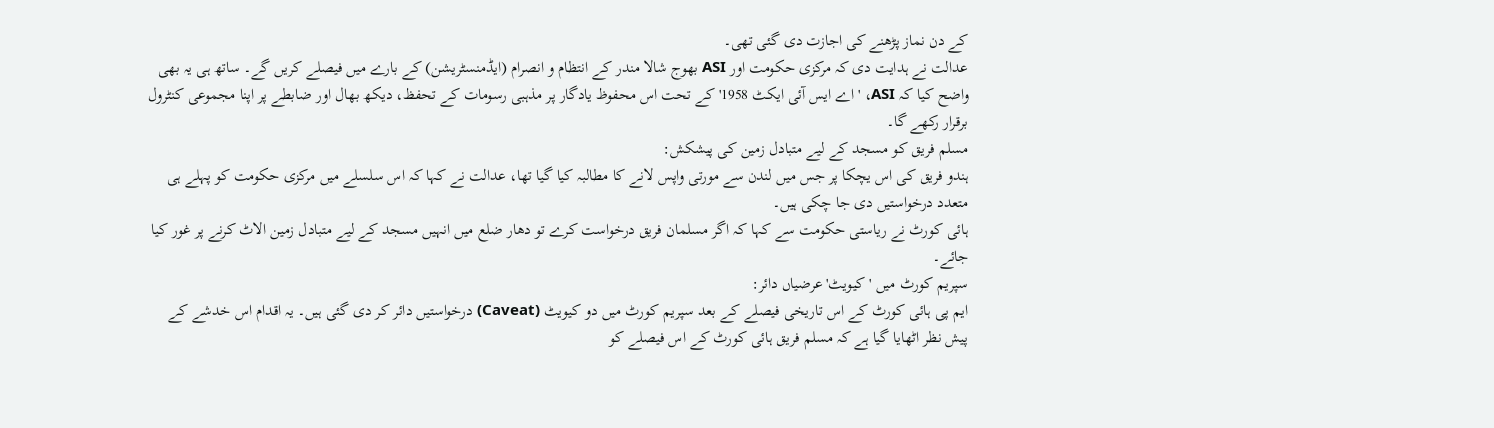کے دن نماز پڑھنے کی اجازت دی گئی تھی۔
عدالت نے ہدایت دی کہ مرکزی حکومت اور ASI بھوج شالا مندر کے انتظام و انصرام (ایڈمنسٹریشن) کے بارے میں فیصلے کریں گے۔ ساتھ ہی یہ بھی واضح کیا کہ ASI، 'اے ایس آئی ایکٹ 1958' کے تحت اس محفوظ یادگار پر مذہبی رسومات کے تحفظ، دیکھ بھال اور ضابطے پر اپنا مجموعی کنٹرول برقرار رکھے گا۔
مسلم فریق کو مسجد کے لیے متبادل زمین کی پیشکش:
ہندو فریق کی اس یچکا پر جس میں لندن سے مورتی واپس لانے کا مطالبہ کیا گیا تھا، عدالت نے کہا کہ اس سلسلے میں مرکزی حکومت کو پہلے ہی متعدد درخواستیں دی جا چکی ہیں۔
ہائی کورٹ نے ریاستی حکومت سے کہا کہ اگر مسلمان فریق درخواست کرے تو دھار ضلع میں انہیں مسجد کے لیے متبادل زمین الاٹ کرنے پر غور کیا جائے۔
سپریم کورٹ میں 'کیویٹ'عرضیاں دائر:
ایم پی ہائی کورٹ کے اس تاریخی فیصلے کے بعد سپریم کورٹ میں دو کیویٹ (Caveat) درخواستیں دائر کر دی گئی ہیں۔ یہ اقدام اس خدشے کے پیش نظر اٹھایا گیا ہے کہ مسلم فریق ہائی کورٹ کے اس فیصلے کو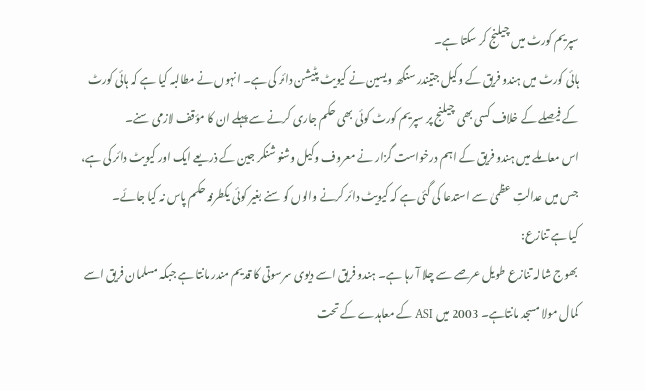سپریم کورٹ میں چیلنج کر سکتا ہے۔
ہائی کورٹ میں ہندو فریق کے وکیل جتیندر سنگھ ویسین نے کیویٹ پٹیشن دائر کی ہے۔ انہوں نے مطالبہ کیا ہے کہ ہائی کورٹ کے فیصلے کے خلاف کسی بھی چیلنج پر سپریم کورٹ کوئی بھی حکم جاری کرنے سے پہلے ان کا مؤقف لازمی سنے۔
اس معاملے میں ہندو فریق کے اہم درخواست گزار نے معروف وکیل وشنو شنکر جین کے ذریعے ایک اور کیویٹ دائر کی ہے، جس میں عدالتِ عظمیٰ سے استدعا کی گئی ہے کہ کیویٹ دائر کرنے والوں کو سنے بغیر کوئی یکطرفہ حکم پاس نہ کیا جائے۔
کیا ہے تنازع:
بھوج شالہ تنازع طویل عرصے سے چلا آ رہا ہے۔ ہندو فریق اسے دیوی سرسوتی کا قدیم مندر مانتا ہے جبکہ مسلمان فریق اسے کمال مولا مسجد مانتاہے۔ 2003 میں ASI کے معاہدے کے تحت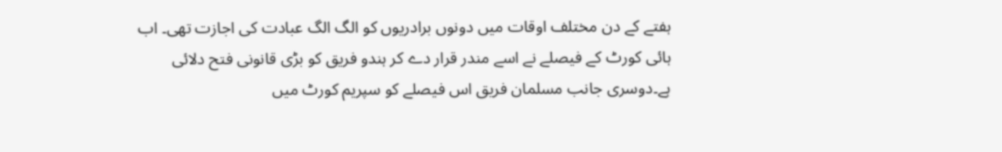ہفتے کے دن مختلف اوقات میں دونوں برادریوں کو الگ الگ عبادت کی اجازت تھی۔ اب ہائی کورٹ کے فیصلے نے اسے مندر قرار دے کر ہندو فریق کو بڑی قانونی فتح دلائی ہے۔دوسری جانب مسلمان فریق اس فیصلے کو سپریم کورٹ میں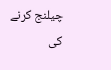چیلنج کرنے کی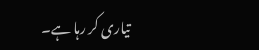تیاری کر رہا ہے۔